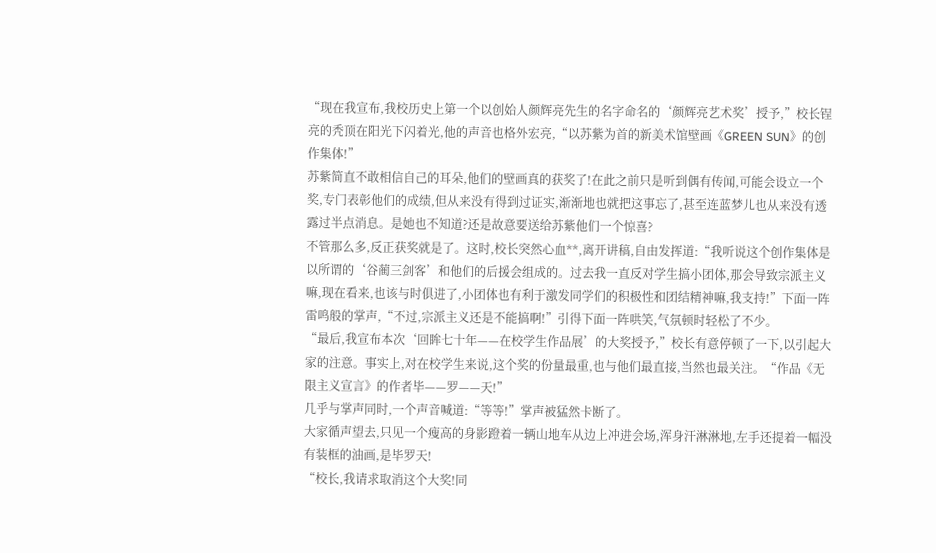“现在我宣布,我校历史上第一个以创始人颜辉亮先生的名字命名的‘颜辉亮艺术奖’授予,”校长锃亮的秃顶在阳光下闪着光,他的声音也格外宏亮,“以苏紫为首的新美术馆壁画《GREEN SUN》的创作集体!”
苏紫简直不敢相信自己的耳朵,他们的壁画真的获奖了!在此之前只是听到偶有传闻,可能会设立一个奖,专门表彰他们的成绩,但从来没有得到过证实,渐渐地也就把这事忘了,甚至连蓝梦儿也从来没有透露过半点消息。是她也不知道?还是故意要送给苏紫他们一个惊喜?
不管那么多,反正获奖就是了。这时,校长突然心血**,离开讲稿,自由发挥道:“我听说这个创作集体是以所谓的‘谷蔺三剑客’和他们的后援会组成的。过去我一直反对学生搞小团体,那会导致宗派主义嘛,现在看来,也该与时俱进了,小团体也有利于激发同学们的积极性和团结精神嘛,我支持!”下面一阵雷鸣般的掌声,“不过,宗派主义还是不能搞啊!”引得下面一阵哄笑,气氛顿时轻松了不少。
“最后,我宣布本次‘回眸七十年——在校学生作品展’的大奖授予,”校长有意停顿了一下,以引起大家的注意。事实上,对在校学生来说,这个奖的份量最重,也与他们最直接,当然也最关注。“作品《无限主义宣言》的作者毕——罗——天!”
几乎与掌声同时,一个声音喊道:“等等!”掌声被猛然卡断了。
大家循声望去,只见一个瘦高的身影蹬着一辆山地车从边上冲进会场,浑身汗淋淋地,左手还提着一幅没有装框的油画,是毕罗天!
“校长,我请求取消这个大奖!同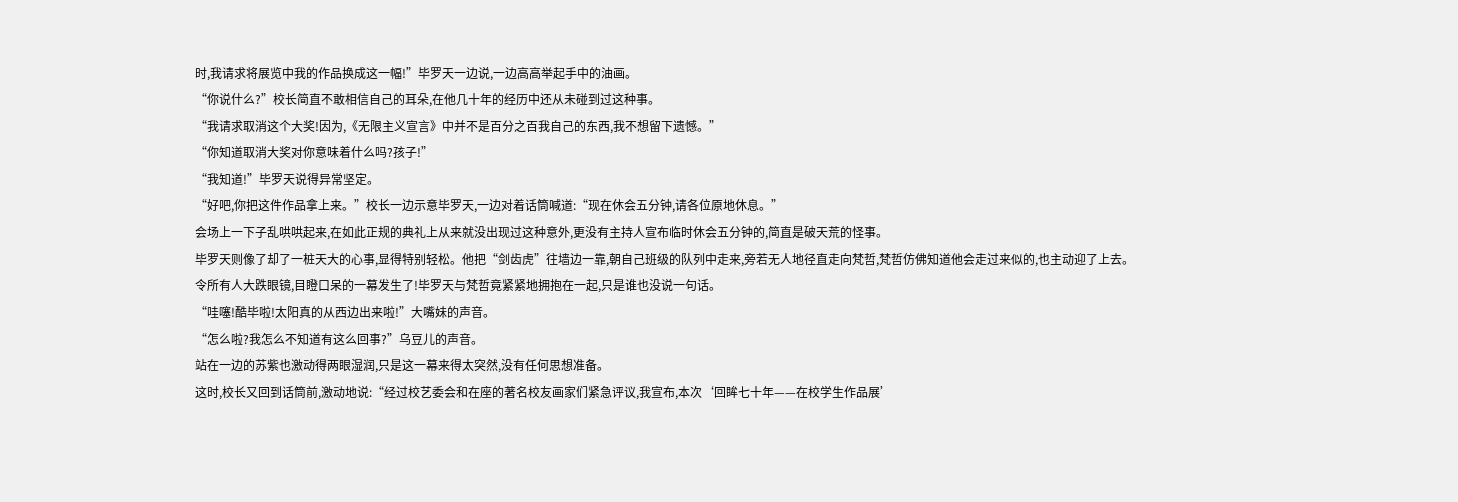时,我请求将展览中我的作品换成这一幅!”毕罗天一边说,一边高高举起手中的油画。
“你说什么?”校长简直不敢相信自己的耳朵,在他几十年的经历中还从未碰到过这种事。
“我请求取消这个大奖!因为,《无限主义宣言》中并不是百分之百我自己的东西,我不想留下遗憾。”
“你知道取消大奖对你意味着什么吗?孩子!”
“我知道!”毕罗天说得异常坚定。
“好吧,你把这件作品拿上来。”校长一边示意毕罗天,一边对着话筒喊道:“现在休会五分钟,请各位原地休息。”
会场上一下子乱哄哄起来,在如此正规的典礼上从来就没出现过这种意外,更没有主持人宣布临时休会五分钟的,简直是破天荒的怪事。
毕罗天则像了却了一桩天大的心事,显得特别轻松。他把“剑齿虎”往墙边一靠,朝自己班级的队列中走来,旁若无人地径直走向梵哲,梵哲仿佛知道他会走过来似的,也主动迎了上去。
令所有人大跌眼镜,目瞪口呆的一幕发生了!毕罗天与梵哲竟紧紧地拥抱在一起,只是谁也没说一句话。
“哇噻!酷毕啦!太阳真的从西边出来啦!”大嘴妹的声音。
“怎么啦?我怎么不知道有这么回事?”乌豆儿的声音。
站在一边的苏紫也激动得两眼湿润,只是这一幕来得太突然,没有任何思想准备。
这时,校长又回到话筒前,激动地说:“经过校艺委会和在座的著名校友画家们紧急评议,我宣布,本次‘回眸七十年——在校学生作品展’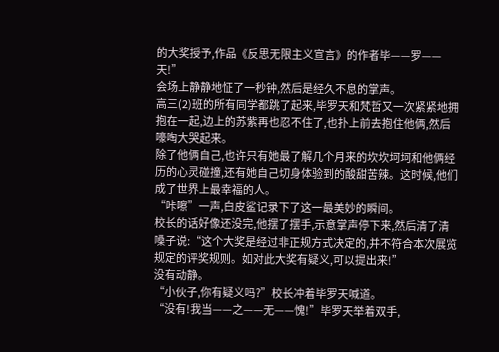的大奖授予,作品《反思无限主义宣言》的作者毕——罗——天!”
会场上静静地怔了一秒钟,然后是经久不息的掌声。
高三(2)班的所有同学都跳了起来,毕罗天和梵哲又一次紧紧地拥抱在一起,边上的苏紫再也忍不住了,也扑上前去抱住他俩,然后嚎啕大哭起来。
除了他俩自己,也许只有她最了解几个月来的坎坎坷坷和他俩经历的心灵碰撞,还有她自己切身体验到的酸甜苦辣。这时候,他们成了世界上最幸福的人。
“咔嚓”一声,白皮鲨记录下了这一最美妙的瞬间。
校长的话好像还没完,他摆了摆手,示意掌声停下来,然后清了清嗓子说:“这个大奖是经过非正规方式决定的,并不符合本次展览规定的评奖规则。如对此大奖有疑义,可以提出来!”
没有动静。
“小伙子,你有疑义吗?”校长冲着毕罗天喊道。
“没有!我当——之——无——愧!”毕罗天举着双手,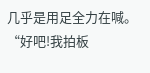几乎是用足全力在喊。
“好吧!我拍板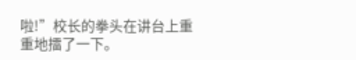啦!”校长的拳头在讲台上重重地擂了一下。